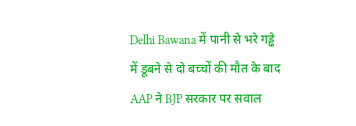Delhi Bawana में पानी से भरे गड्ढे में डूबने से दो बच्चों की मौत के बाद AAP ने BJP सरकार पर सवाल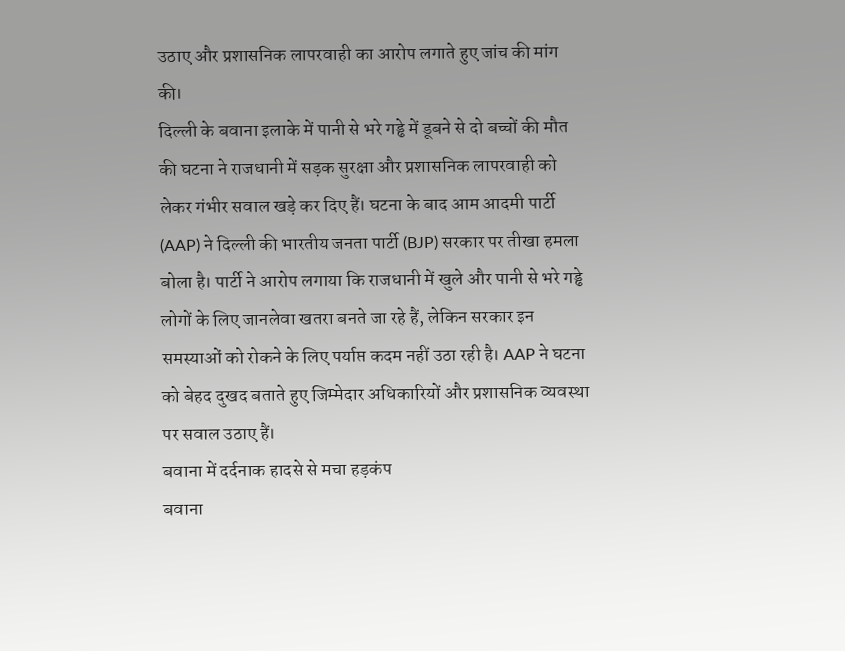उठाए और प्रशासनिक लापरवाही का आरोप लगाते हुए जांच की मांग की।
दिल्ली के बवाना इलाके में पानी से भरे गड्ढे में डूबने से दो बच्चों की मौत की घटना ने राजधानी में सड़क सुरक्षा और प्रशासनिक लापरवाही को लेकर गंभीर सवाल खड़े कर दिए हैं। घटना के बाद आम आदमी पार्टी (AAP) ने दिल्ली की भारतीय जनता पार्टी (BJP) सरकार पर तीखा हमला बोला है। पार्टी ने आरोप लगाया कि राजधानी में खुले और पानी से भरे गड्ढे लोगों के लिए जानलेवा खतरा बनते जा रहे हैं, लेकिन सरकार इन समस्याओं को रोकने के लिए पर्याप्त कदम नहीं उठा रही है। AAP ने घटना को बेहद दुखद बताते हुए जिम्मेदार अधिकारियों और प्रशासनिक व्यवस्था पर सवाल उठाए हैं।
बवाना में दर्दनाक हादसे से मचा हड़कंप
बवाना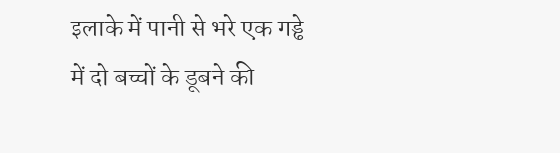इलाके में पानी से भरे एक गड्ढे में दो बच्चों के डूबने की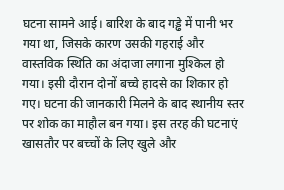घटना सामने आई। बारिश के बाद गड्ढे में पानी भर गया था, जिसके कारण उसकी गहराई और वास्तविक स्थिति का अंदाजा लगाना मुश्किल हो गया। इसी दौरान दोनों बच्चे हादसे का शिकार हो गए। घटना की जानकारी मिलने के बाद स्थानीय स्तर पर शोक का माहौल बन गया। इस तरह की घटनाएं खासतौर पर बच्चों के लिए खुले और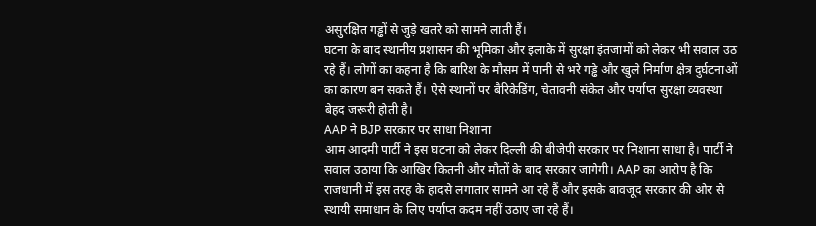असुरक्षित गड्ढों से जुड़े खतरे को सामने लाती हैं।
घटना के बाद स्थानीय प्रशासन की भूमिका और इलाके में सुरक्षा इंतजामों को लेकर भी सवाल उठ रहे हैं। लोगों का कहना है कि बारिश के मौसम में पानी से भरे गड्ढे और खुले निर्माण क्षेत्र दुर्घटनाओं का कारण बन सकते हैं। ऐसे स्थानों पर बैरिकेडिंग, चेतावनी संकेत और पर्याप्त सुरक्षा व्यवस्था बेहद जरूरी होती है।
AAP ने BJP सरकार पर साधा निशाना
आम आदमी पार्टी ने इस घटना को लेकर दिल्ली की बीजेपी सरकार पर निशाना साधा है। पार्टी ने सवाल उठाया कि आखिर कितनी और मौतों के बाद सरकार जागेगी। AAP का आरोप है कि राजधानी में इस तरह के हादसे लगातार सामने आ रहे हैं और इसके बावजूद सरकार की ओर से स्थायी समाधान के लिए पर्याप्त कदम नहीं उठाए जा रहे हैं।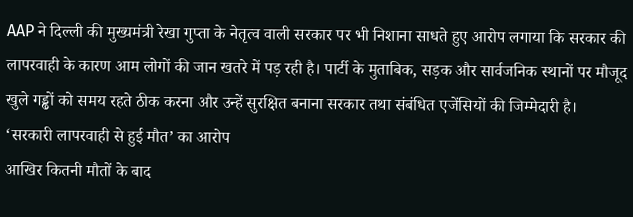AAP ने दिल्ली की मुख्यमंत्री रेखा गुप्ता के नेतृत्व वाली सरकार पर भी निशाना साधते हुए आरोप लगाया कि सरकार की लापरवाही के कारण आम लोगों की जान खतरे में पड़ रही है। पार्टी के मुताबिक, सड़क और सार्वजनिक स्थानों पर मौजूद खुले गड्ढों को समय रहते ठीक करना और उन्हें सुरक्षित बनाना सरकार तथा संबंधित एजेंसियों की जिम्मेदारी है।
‘सरकारी लापरवाही से हुई मौत’ का आरोप
आखिर कितनी मौतों के बाद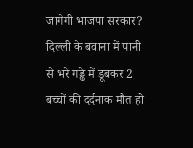जागेगी भाजपा सरकार?
दिल्ली के बवाना में पानी से भरे गड्ढे में डूबकर 2 बच्चों की दर्दनाक मौत हो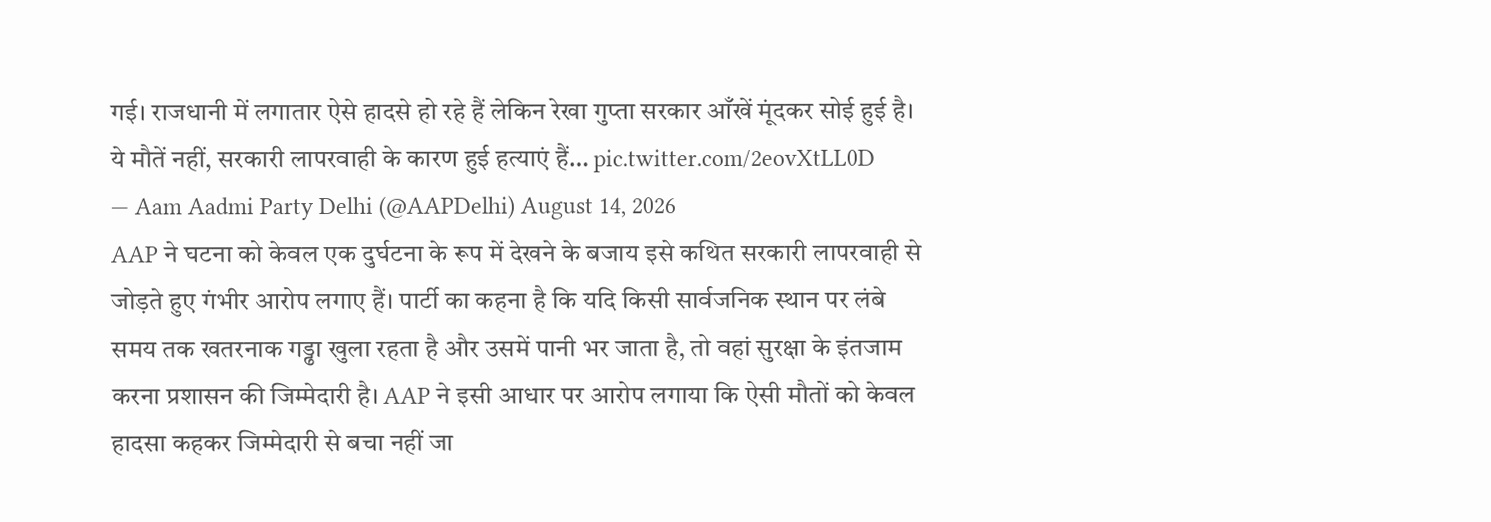गई। राजधानी में लगातार ऐसे हादसे हो रहे हैं लेकिन रेखा गुप्ता सरकार आँखें मूंदकर सोई हुई है।
ये मौतें नहीं, सरकारी लापरवाही के कारण हुई हत्याएं हैं… pic.twitter.com/2eovXtLL0D
— Aam Aadmi Party Delhi (@AAPDelhi) August 14, 2026
AAP ने घटना को केवल एक दुर्घटना के रूप में देखने के बजाय इसे कथित सरकारी लापरवाही से जोड़ते हुए गंभीर आरोप लगाए हैं। पार्टी का कहना है कि यदि किसी सार्वजनिक स्थान पर लंबे समय तक खतरनाक गड्ढा खुला रहता है और उसमें पानी भर जाता है, तो वहां सुरक्षा के इंतजाम करना प्रशासन की जिम्मेदारी है। AAP ने इसी आधार पर आरोप लगाया कि ऐसी मौतों को केवल हादसा कहकर जिम्मेदारी से बचा नहीं जा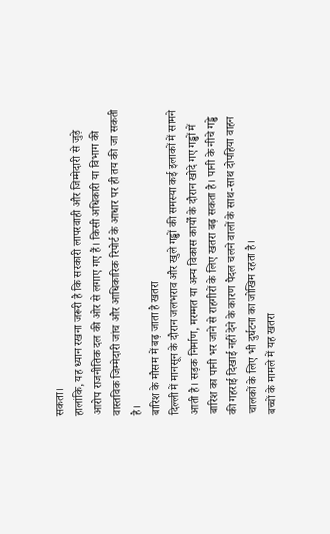सकता।
हालांकि, यह ध्यान रखना जरूरी है कि सरकारी लापरवाही और जिम्मेदारी से जुड़े आरोप राजनीतिक दल की ओर से लगाए गए हैं। किसी अधिकारी या विभाग की वास्तविक जिम्मेदारी जांच और आधिकारिक रिपोर्ट के आधार पर ही तय की जा सकती है।
बारिश के मौसम में बढ़ जाता है खतरा
दिल्ली में मानसून के दौरान जलभराव और खुले गड्ढों की समस्या कई इलाकों में सामने आती है। सड़क निर्माण, मरम्मत या अन्य विकास कार्यों के दौरान खोदे गए गड्ढों में बारिश का पानी भर जाने से राहगीरों के लिए खतरा बढ़ सकता है। पानी के नीचे गड्ढे की गहराई दिखाई नहीं देने के कारण पैदल चलने वालों के साथ-साथ दोपहिया वाहन चालकों के लिए भी दुर्घटना का जोखिम रहता है।
बच्चों के मामले में यह खतरा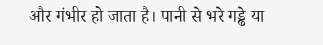और गंभीर हो जाता है। पानी से भरे गड्ढे या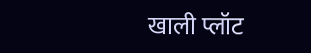खाली प्लॉट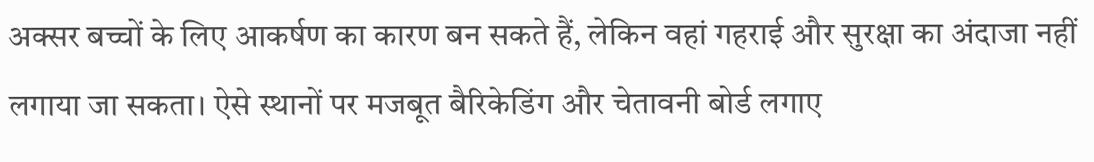अक्सर बच्चों के लिए आकर्षण का कारण बन सकते हैं, लेकिन वहां गहराई और सुरक्षा का अंदाजा नहीं लगाया जा सकता। ऐसे स्थानों पर मजबूत बैरिकेडिंग और चेतावनी बोर्ड लगाए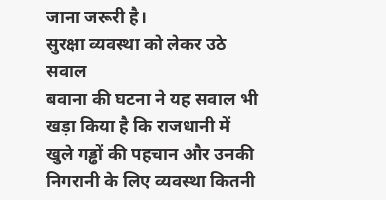जाना जरूरी है।
सुरक्षा व्यवस्था को लेकर उठे सवाल
बवाना की घटना ने यह सवाल भी खड़ा किया है कि राजधानी में खुले गड्ढों की पहचान और उनकी निगरानी के लिए व्यवस्था कितनी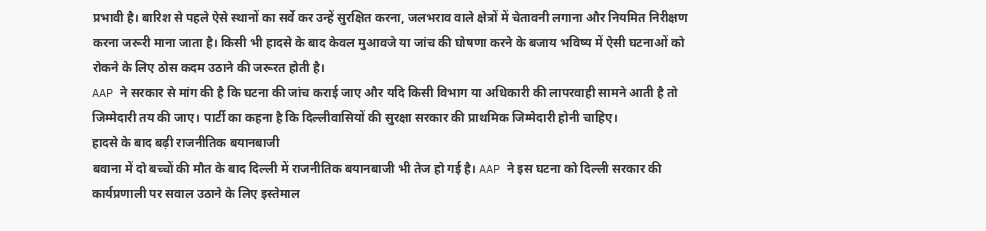प्रभावी है। बारिश से पहले ऐसे स्थानों का सर्वे कर उन्हें सुरक्षित करना, जलभराव वाले क्षेत्रों में चेतावनी लगाना और नियमित निरीक्षण करना जरूरी माना जाता है। किसी भी हादसे के बाद केवल मुआवजे या जांच की घोषणा करने के बजाय भविष्य में ऐसी घटनाओं को रोकने के लिए ठोस कदम उठाने की जरूरत होती है।
AAP ने सरकार से मांग की है कि घटना की जांच कराई जाए और यदि किसी विभाग या अधिकारी की लापरवाही सामने आती है तो जिम्मेदारी तय की जाए। पार्टी का कहना है कि दिल्लीवासियों की सुरक्षा सरकार की प्राथमिक जिम्मेदारी होनी चाहिए।
हादसे के बाद बढ़ी राजनीतिक बयानबाजी
बवाना में दो बच्चों की मौत के बाद दिल्ली में राजनीतिक बयानबाजी भी तेज हो गई है। AAP ने इस घटना को दिल्ली सरकार की कार्यप्रणाली पर सवाल उठाने के लिए इस्तेमाल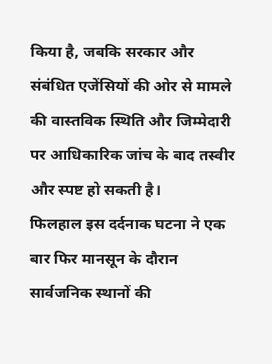किया है, जबकि सरकार और संबंधित एजेंसियों की ओर से मामले की वास्तविक स्थिति और जिम्मेदारी पर आधिकारिक जांच के बाद तस्वीर और स्पष्ट हो सकती है।
फिलहाल इस दर्दनाक घटना ने एक बार फिर मानसून के दौरान सार्वजनिक स्थानों की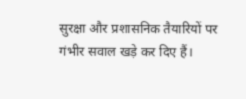सुरक्षा और प्रशासनिक तैयारियों पर गंभीर सवाल खड़े कर दिए हैं।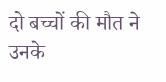दो बच्चों की मौत ने उनके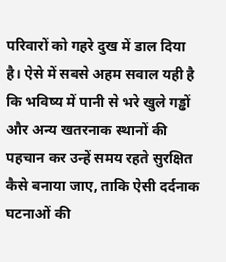परिवारों को गहरे दुख में डाल दिया है। ऐसे में सबसे अहम सवाल यही है कि भविष्य में पानी से भरे खुले गड्ढों और अन्य खतरनाक स्थानों की पहचान कर उन्हें समय रहते सुरक्षित कैसे बनाया जाए, ताकि ऐसी दर्दनाक घटनाओं की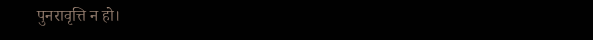पुनरावृत्ति न हो।